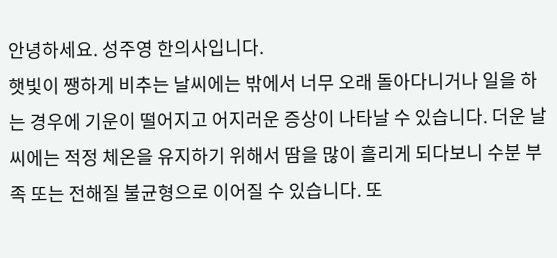안녕하세요. 성주영 한의사입니다.
햇빛이 쨍하게 비추는 날씨에는 밖에서 너무 오래 돌아다니거나 일을 하는 경우에 기운이 떨어지고 어지러운 증상이 나타날 수 있습니다. 더운 날씨에는 적정 체온을 유지하기 위해서 땀을 많이 흘리게 되다보니 수분 부족 또는 전해질 불균형으로 이어질 수 있습니다. 또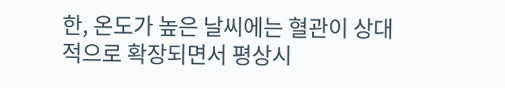한, 온도가 높은 날씨에는 혈관이 상대적으로 확장되면서 평상시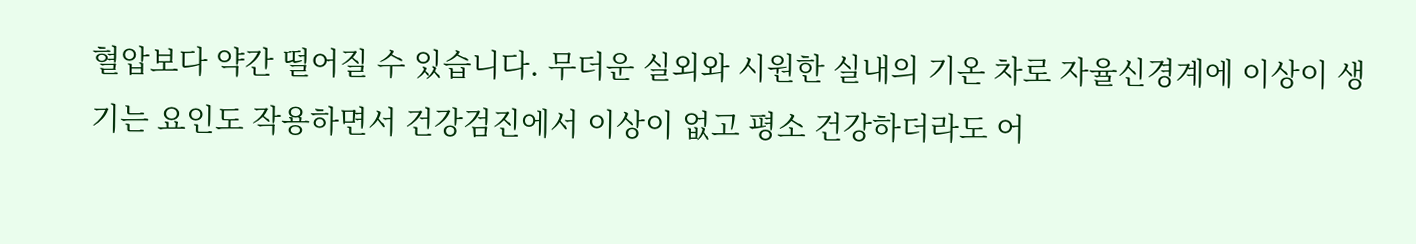혈압보다 약간 떨어질 수 있습니다. 무더운 실외와 시원한 실내의 기온 차로 자율신경계에 이상이 생기는 요인도 작용하면서 건강검진에서 이상이 없고 평소 건강하더라도 어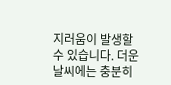지러움이 발생할 수 있습니다. 더운 날씨에는 충분히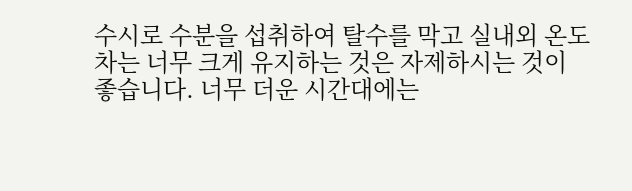수시로 수분을 섭취하여 탈수를 막고 실내외 온도 차는 너무 크게 유지하는 것은 자제하시는 것이 좋습니다. 너무 더운 시간대에는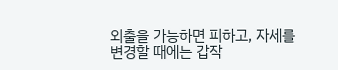외출을 가능하면 피하고, 자세를 변경할 때에는 갑작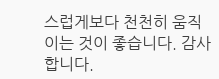스럽게보다 천천히 움직이는 것이 좋습니다. 감사합니다.